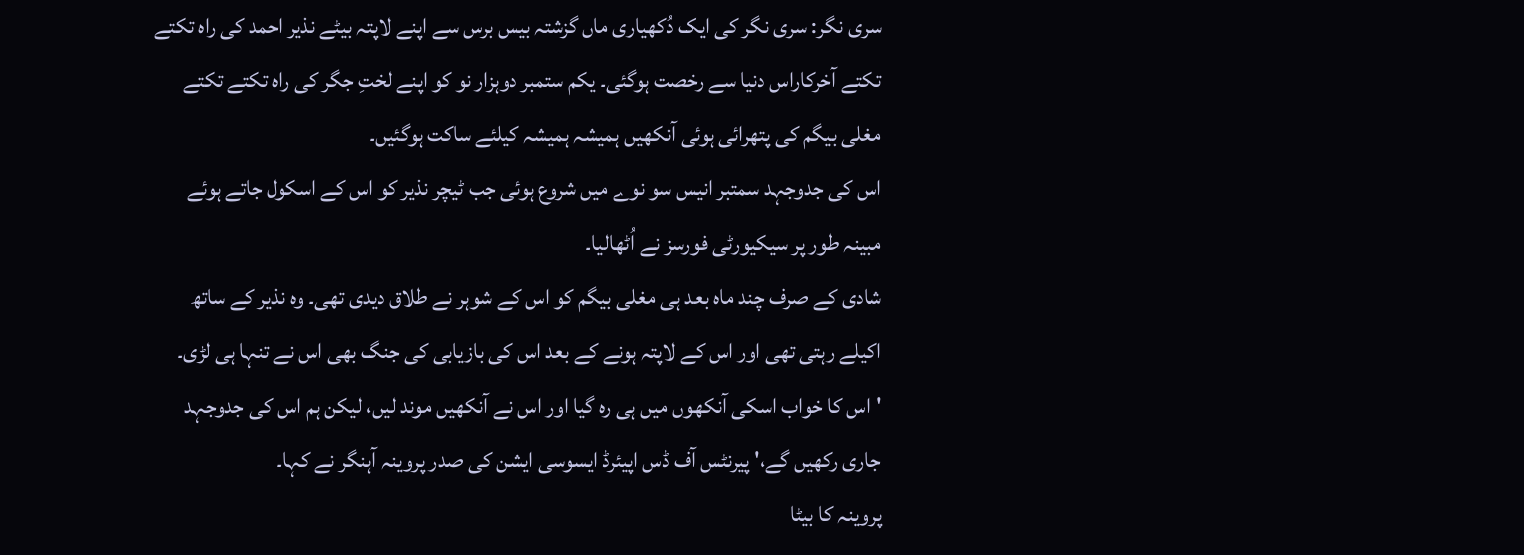سری نگر: سری نگر کی ایک دُکھیاری ماں گزشتہ بیس برس سے اپنے لاپتہ بیٹے نذیر احمد کی راہ تکتے تکتے آخرکاراس دنیا سے رخصت ہوگئی۔ یکم ستمبر دوہزار نو کو اپنے لختِ جگر کی راہ تکتے تکتے مغلی بیگم کی پتھرائی ہوئی آنکھیں ہمیشہ ہمیشہ کیلئے ساکت ہوگئیں۔
اس کی جدوجہد سمتبر انیس سو نوے میں شروع ہوئی جب ٹیچر نذیر کو اس کے اسکول جاتے ہوئے مبینہ طور پر سیکیورٹی فورسز نے اُٹھالیا۔
شادی کے صرف چند ماہ بعد ہی مغلی بیگم کو اس کے شوہر نے طلاق دیدی تھی۔ وہ نذیر کے ساتھ اکیلے رہتی تھی اور اس کے لاپتہ ہونے کے بعد اس کی بازیابی کی جنگ بھی اس نے تنہا ہی لڑی۔
'اس کا خواب اسکی آنکھوں میں ہی رہ گیا اور اس نے آنکھیں موند لیں، لیکن ہم اس کی جدوجہد جاری رکھیں گے،' پیرنٹس آف ڈس اپیئرڈ ایسوسی ایشن کی صدر پروینہ آہنگر نے کہا۔
پروینہ کا بیٹا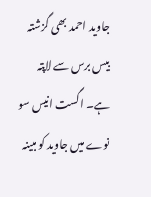جاوید احمد بھی گزشتہ بیس برس سے لاپتہ ہے۔ اگست انیس سو نوے میں جاوید کو مبینہ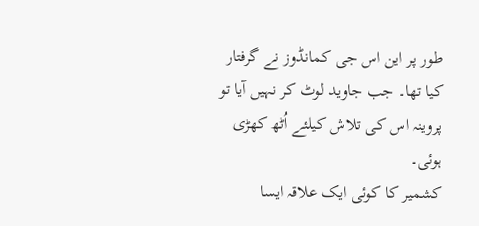طور پر این اس جی کمانڈوز نے گرفتار کیا تھا۔ جب جاوید لوٹ کر نہیں آیا تو پروینہ اس کی تلاش کیلئے اُٹھ کھڑی ہوئی۔
کشمیر کا کوئی ایک علاقہ ایسا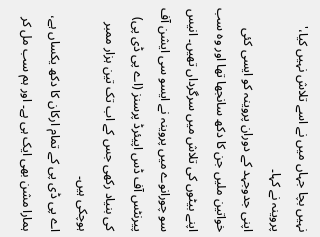نہیں بچا جہاں میں نے اسے تلاش نہیں کیا،' پروینہ نے کہا۔
اپنی جدوجہد کے دوران پروینہ کو ایسی کئی خواتین ملیں جن کا دکھ سانجھا تھا اور وہ سب اپنے بیٹوں کی تلاش میں سرگرداں تھیں۔ انیس سو چورانوے میں پروینہ نے ایسو سی ایشن آف پیرنٹس آف ڈس اپیئرڈ پرسنز (اے پی ڈی پی) کی بنیاد رکھی جس کے اب تک تین ہزار ممبر ہوچکی ہیں۔
اے پی ڈی پی کے تمام ارکان کا دکھ یکساں ہے، ہمارا مشن بھی ایک ہی ہے۔ اور ہم سب مل کر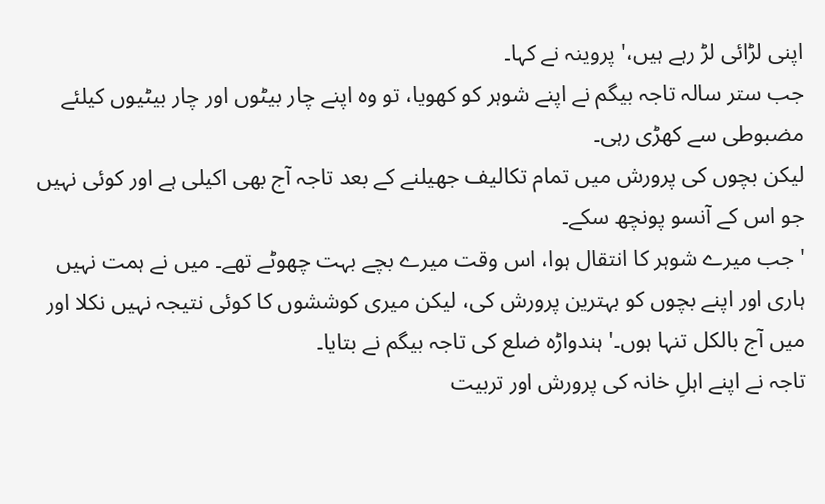اپنی لڑائی لڑ رہے ہیں،' پروینہ نے کہا۔
جب ستر سالہ تاجہ بیگم نے اپنے شوہر کو کھویا، تو وہ اپنے چار بیٹوں اور چار بیٹیوں کیلئے مضبوطی سے کھڑی رہی۔
لیکن بچوں کی پرورش میں تمام تکالیف جھیلنے کے بعد تاجہ آج بھی اکیلی ہے اور کوئی نہیں جو اس کے آنسو پونچھ سکے۔
' جب میرے شوہر کا انتقال ہوا، اس وقت میرے بچے بہت چھوٹے تھے۔ میں نے ہمت نہیں ہاری اور اپنے بچوں کو بہترین پرورش کی، لیکن میری کوششوں کا کوئی نتیجہ نہیں نکلا اور میں آج بالکل تنہا ہوں۔' ہندواڑہ ضلع کی تاجہ بیگم نے بتایا۔
تاجہ نے اپنے اہلِ خانہ کی پرورش اور تربیت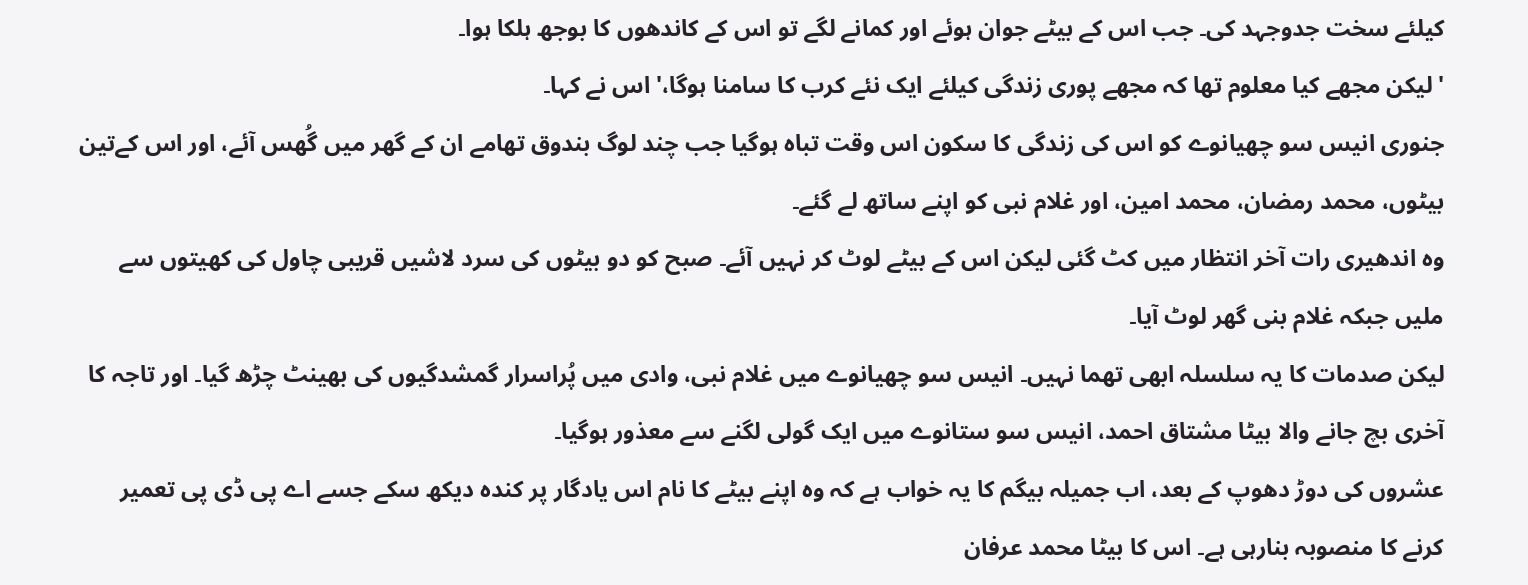کیلئے سخت جدوجہد کی۔ جب اس کے بیٹے جوان ہوئے اور کمانے لگے تو اس کے کاندھوں کا بوجھ ہلکا ہوا۔
' لیکن مجھے کیا معلوم تھا کہ مجھے پوری زندگی کیلئے ایک نئے کرب کا سامنا ہوگا،' اس نے کہا۔
جنوری انیس سو چھیانوے کو اس کی زندگی کا سکون اس وقت تباہ ہوگیا جب چند لوگ بندوق تھامے ان کے گھر میں گُھس آئے، اور اس کےتین بیٹوں، محمد رمضان، محمد امین، اور غلام نبی کو اپنے ساتھ لے گئے۔
وہ اندھیری رات آخر انتظار میں کٹ گئی لیکن اس کے بیٹے لوٹ کر نہیں آئے۔ صبح کو دو بیٹوں کی سرد لاشیں قریبی چاول کی کھیتوں سے ملیں جبکہ غلام بنی گھر لوٹ آیا۔
لیکن صدمات کا یہ سلسلہ ابھی تھما نہیں۔ انیس سو چھیانوے میں غلام نبی، وادی میں پُراسرار گمشدگیوں کی بھینٹ چڑھ گیا۔ اور تاجہ کا آخری بچ جانے والا بیٹا مشتاق احمد، انیس سو ستانوے میں ایک گولی لگنے سے معذور ہوگیا۔
عشروں کی دوڑ دھوپ کے بعد، اب جمیلہ بیگم کا یہ خواب ہے کہ وہ اپنے بیٹے کا نام اس یادگار پر کندہ دیکھ سکے جسے اے پی ڈی پی تعمیر کرنے کا منصوبہ بنارہی ہے۔ اس کا بیٹا محمد عرفان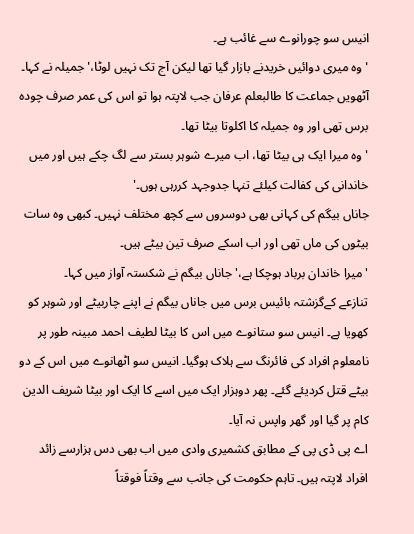انیس سو چورانوے سے غائب ہے۔
' وہ میری دوائیں خریدنے بازار گیا تھا لیکن آج تک نہیں لوٹا،' جمیلہ نے کہا۔
آٹھویں جماعت کا طالبعلم عرفان جب لاپتہ ہوا تو اس کی عمر صرف چودہ برس تھی اور وہ جمیلہ کا اکلوتا بیٹا تھا۔
' وہ میرا ایک ہی بیٹا تھا، اب میرے شوہر بستر سے لگ چکے ہیں اور میں خاندانی کی کفالت کیلئے تنہا جدوجہد کررہی ہوں۔'
جاناں بیگم کی کہانی بھی دوسروں سے کچھ مختلف نہیں۔ کبھی وہ سات بیٹوں کی ماں تھی اور اب اسکے صرف تین بیٹے ہیں۔
' میرا خاندان برباد ہوچکا ہے،' جاناں بیگم نے شکستہ آواز میں کہا۔
تنازعے کےگزشتہ بائیس برس میں جاناں بیگم نے اپنے چاربیٹے اور شوہر کو کھویا ہے۔ انیس سو ستانوے میں اس کا بیٹا لطیف احمد مبینہ طور پر نامعلوم افراد کی فائرنگ سے ہلاک ہوگیا۔ انیس سو اٹھانوے میں اس کے دو بیٹے قتل کردیئے گئے۔ پھر دوہزار ایک میں اسے کا ایک اور بیٹا شریف الدین کام پر گیا اور گھر واپس نہ آیا۔
اے پی ڈی پی کے مطابق کشمیری وادی میں اب بھی دس ہزارسے زائد افراد لاپتہ ہیں۔ تاہم حکومت کی جانب سے وقتاً فوقتاً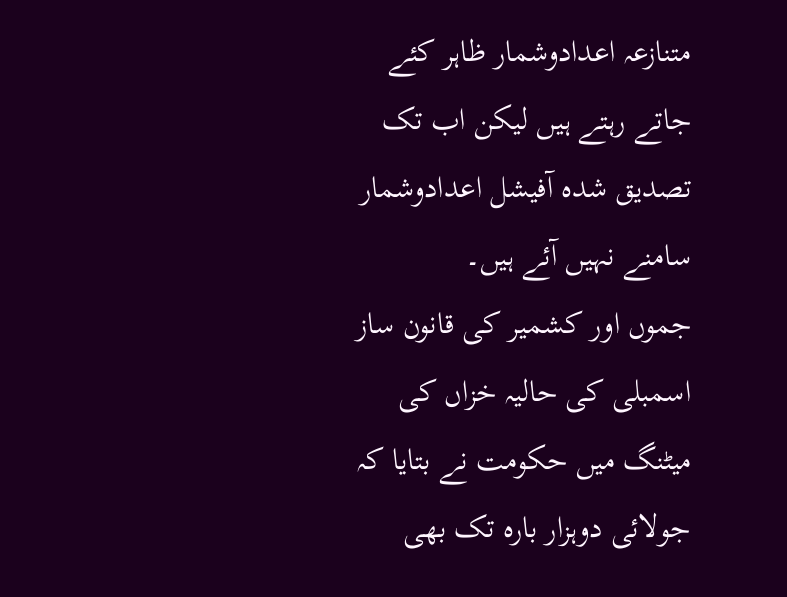متنازعہ اعدادوشمار ظاہر کئے جاتے رہتے ہیں لیکن اب تک تصدیق شدہ آفیشل اعدادوشمار سامنے نہیں آئے ہیں۔
جموں اور کشمیر کی قانون ساز اسمبلی کی حالیہ خزاں کی میٹنگ میں حکومت نے بتایا کہ جولائی دوہزار بارہ تک بھی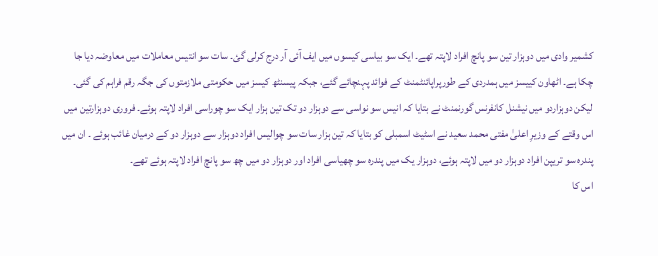کشمیر وادی میں دوہزار تین سو پانچ افراد لاپتہ تھے۔ ایک سو بیاسی کیسوں میں ایف آئی آر درج کرلی گئ۔ سات سو انتیس معاملات میں معاوضہ دیا جا چکا ہے۔ اٹھاون کییسز میں ہمدردی کے طورپراپائنٹمنٹ کے فوائد پہنچائے گئے، جبکہ پیسنٹھ کیسز میں حکومتی ملازمتوں کی جگہ رقم فراہم کی گئی۔
لیکن دوہزاردو میں نیشنل کانفرنس گورنمنٹ نے بتایا کہ انیس سو نواسی سے دوہزار دو تک تین ہزار ایک سو چوراسی افراد لاپتہ ہوئے۔ فروری دوہزارتین میں اس وقتے کے وزیرِ اعلیٰ مفتی محمد سعید نے اسٹیٹ اسمبلی کو بتایا کہ تین ہزار سات سو چوالیس افراد دوہزار سے دوہزار دو کے درمیان غائب ہوئے ۔ ان میں پندرہ سو تریپن افراد دوہزار دو میں لاپتہ ہوئے، دوہزار یک میں پندرہ سو چھیاسی افراد اور دوہزار دو میں چھ سو پانچ افراد لاپتہ ہوئے تھے۔
اس کا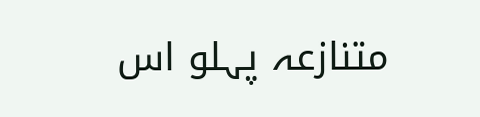متنازعہ پہلو اس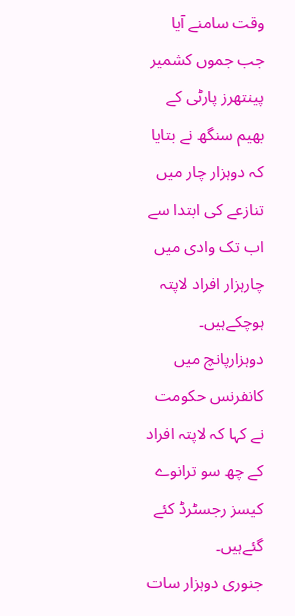وقت سامنے آیا جب جموں کشمیر پینتھرز پارٹی کے بھیم سنگھ نے بتایا کہ دوہزار چار میں تنازعے کی ابتدا سے اب تک وادی میں چارہزار افراد لاپتہ ہوچکےہیں۔
دوہزارپانچ میں کانفرنس حکومت نے کہا کہ لاپتہ افراد کے چھ سو ترانوے کیسز رجسٹرڈ کئے گئےہیں۔
جنوری دوہزار سات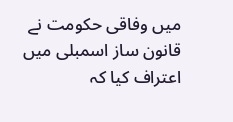میں وفاقی حکومت نے قانون ساز اسمبلی میں اعتراف کیا کہ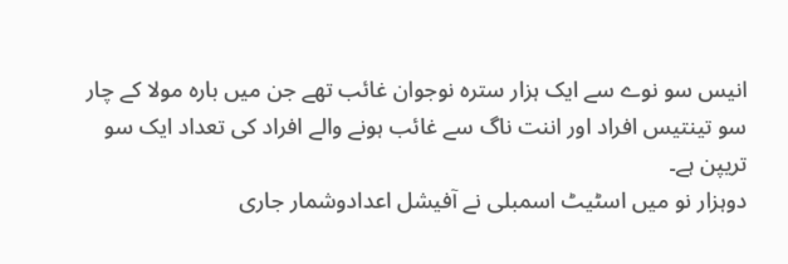انیس سو نوے سے ایک ہزار سترہ نوجوان غائب تھے جن میں بارہ مولا کے چار سو تینتیس افراد اور اننت ناگ سے غائب ہونے والے افراد کی تعداد ایک سو تریپن ہے۔
دوہزار نو میں اسٹیٹ اسمبلی نے آفیشل اعدادوشمار جاری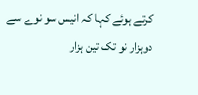کرتے ہوئے کہا کہ انیس سو نوے سے دوہزار نو تک تین ہزار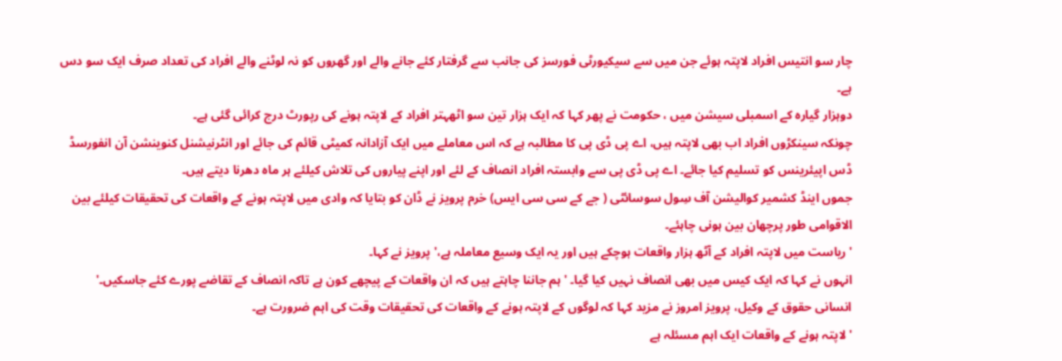چار سو انتیس افراد لاپتہ ہوئے جن میں سے سیکیورٹی فورسز کی جانب سے گرفتار کئے جانے والے اور گھروں کو نہ لوٹنے والے افراد کی تعداد صرف ایک سو دس ہے۔
دوہزار گیارہ کے اسمبلی سیشن میں ، حکومت نے پھر کہا کہ ایک ہزار تین سو اٹھہتر افراد کے لاپتہ ہونے کی رپورٹ درج کرائی گئی ہے۔
چونکہ سینکڑوں افراد اب بھی لاپتہ ہیں، اے پی ڈی پی کا مطالبہ ہے کہ اس معاملے میں ایک آزادانہ کمیٹی قائم کی جائے اور انٹرنیشنل کنوینشن آن انفورسڈ ڈس اپیئرینس کو تسلیم کیا جائے۔ اے پی ڈی پی سے وابستہ افراد انصاف کے لئے اور اپنے پیاروں کی تلاش کیلئے ہر ماہ دھرنا دیتے ہیں۔
جموں اینڈ کشمیر کوالیشن آف سِول سوسائٹی ( جے کے سی سی ایس) خرم پرویز نے ڈان کو بتایا کہ وادی میں لاپتہ ہونے کے واقعات کی تحقیقات کیلئے بین الاقوامی طور پرچھان بین ہونی چاہئے۔
' ریاست میں لاپتہ افراد کے آٹھ ہزار واقعات ہوچکے ہیں اور یہ ایک وسیع معاملہ ہے،' پرویز نے کہا۔
انہوں نے کہا کہ ایک کیس میں بھی انصاف نہیں کیا گیا۔ ' ہم جاننا چاہتے ہیں کہ ان واقعات کے پیچھے کون ہے تاکہ انصاف کے تقاضے پورے کئے جاسکیں۔'
انسانی حقوق کے وکیل، پرویز امروز نے مزید کہا کہ لوگوں کے لاپتہ ہونے کے واقعات کی تحقیقات وقت کی اہم ضرورت ہے۔
' لاپتہ ہونے کے واقعات ایک اہم مسئلہ ہے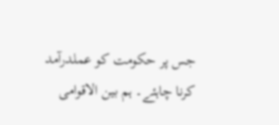جس پر حکومت کو عملدرآمد کرنا چاہئے۔ ہم بین الاقوامی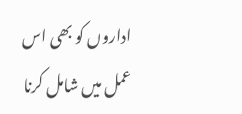اداروں کو بھی اس عمل میں شامل کرنا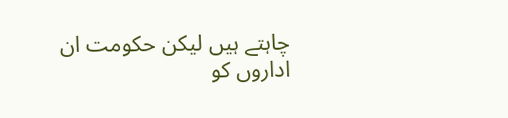چاہتے ہیں لیکن حکومت ان اداروں کو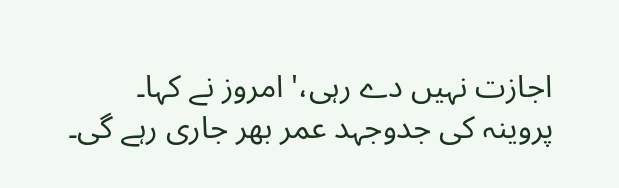اجازت نہیں دے رہی،' امروز نے کہا۔
پروینہ کی جدوجہد عمر بھر جاری رہے گی۔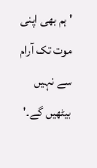' ہم بھی اپنی موت تک آرام سے نہیں بیٹھیں گے۔'